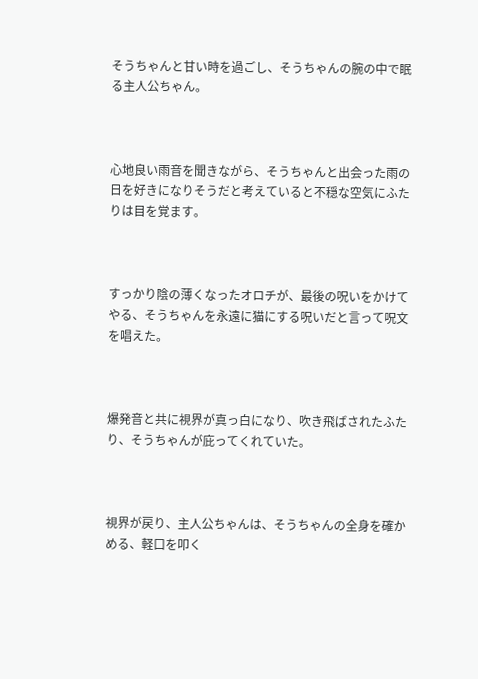そうちゃんと甘い時を過ごし、そうちゃんの腕の中で眠る主人公ちゃん。



心地良い雨音を聞きながら、そうちゃんと出会った雨の日を好きになりそうだと考えていると不穏な空気にふたりは目を覚ます。



すっかり陰の薄くなったオロチが、最後の呪いをかけてやる、そうちゃんを永遠に猫にする呪いだと言って呪文を唱えた。



爆発音と共に視界が真っ白になり、吹き飛ばされたふたり、そうちゃんが庇ってくれていた。



視界が戻り、主人公ちゃんは、そうちゃんの全身を確かめる、軽口を叩く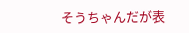そうちゃんだが表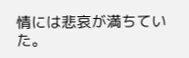情には悲哀が満ちていた。